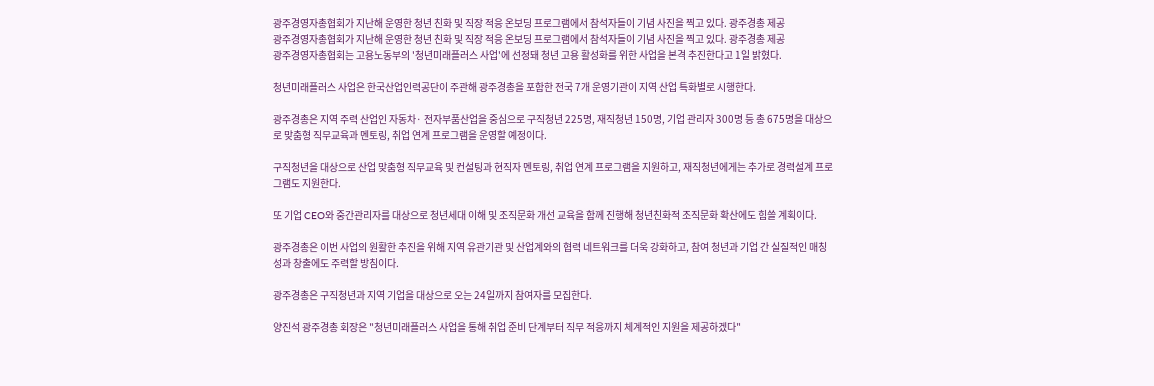광주경영자총협회가 지난해 운영한 청년 친화 및 직장 적응 온보딩 프로그램에서 참석자들이 기념 사진을 찍고 있다. 광주경총 제공
광주경영자총협회가 지난해 운영한 청년 친화 및 직장 적응 온보딩 프로그램에서 참석자들이 기념 사진을 찍고 있다. 광주경총 제공
광주경영자총협회는 고용노동부의 '청년미래플러스 사업'에 선정돼 청년 고용 활성화를 위한 사업을 본격 추진한다고 1일 밝혔다.

청년미래플러스 사업은 한국산업인력공단이 주관해 광주경총을 포함한 전국 7개 운영기관이 지역 산업 특화별로 시행한다.

광주경총은 지역 주력 산업인 자동차· 전자부품산업을 중심으로 구직청년 225명, 재직청년 150명, 기업 관리자 300명 등 총 675명을 대상으로 맞춤형 직무교육과 멘토링, 취업 연계 프로그램을 운영할 예정이다.

구직청년을 대상으로 산업 맞춤형 직무교육 및 컨설팅과 현직자 멘토링, 취업 연계 프로그램을 지원하고, 재직청년에게는 추가로 경력설계 프로그램도 지원한다.

또 기업 CEO와 중간관리자를 대상으로 청년세대 이해 및 조직문화 개선 교육을 함께 진행해 청년친화적 조직문화 확산에도 힘쓸 계획이다.

광주경총은 이번 사업의 원활한 추진을 위해 지역 유관기관 및 산업계와의 협력 네트워크를 더욱 강화하고, 참여 청년과 기업 간 실질적인 매칭 성과 창출에도 주력할 방침이다.

광주경총은 구직청년과 지역 기업을 대상으로 오는 24일까지 참여자를 모집한다.

양진석 광주경총 회장은 "청년미래플러스 사업을 통해 취업 준비 단계부터 직무 적응까지 체계적인 지원을 제공하겠다"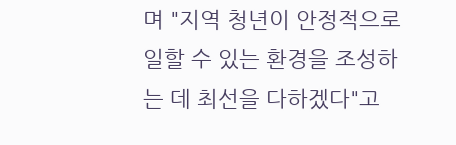며 "지역 청년이 안정적으로 일할 수 있는 환경을 조성하는 데 최선을 다하겠다"고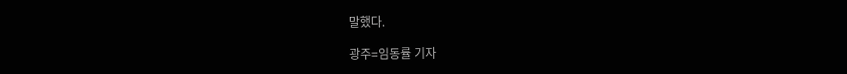말했다.

광주=임동률 기자